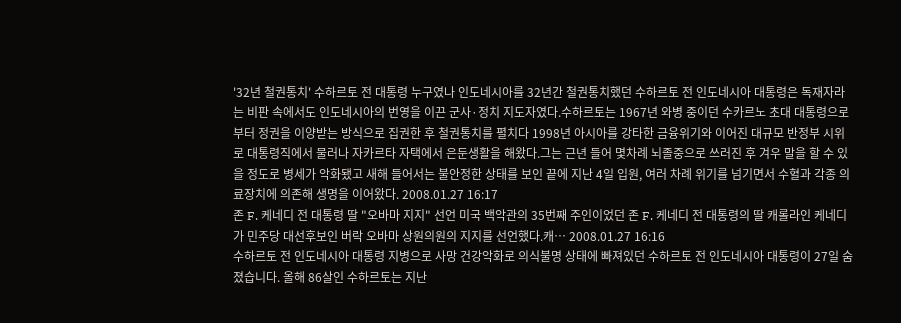'32년 철권통치' 수하르토 전 대통령 누구였나 인도네시아를 32년간 철권통치했던 수하르토 전 인도네시아 대통령은 독재자라는 비판 속에서도 인도네시아의 번영을 이끈 군사·정치 지도자였다.수하르토는 1967년 와병 중이던 수카르노 초대 대통령으로부터 정권을 이양받는 방식으로 집권한 후 철권통치를 펼치다 1998년 아시아를 강타한 금융위기와 이어진 대규모 반정부 시위로 대통령직에서 물러나 자카르타 자택에서 은둔생활을 해왔다.그는 근년 들어 몇차례 뇌졸중으로 쓰러진 후 겨우 말을 할 수 있을 정도로 병세가 악화됐고 새해 들어서는 불안정한 상태를 보인 끝에 지난 4일 입원, 여러 차례 위기를 넘기면서 수혈과 각종 의료장치에 의존해 생명을 이어왔다. 2008.01.27 16:17
존 F. 케네디 전 대통령 딸 "오바마 지지" 선언 미국 백악관의 35번째 주인이었던 존 F. 케네디 전 대통령의 딸 캐롤라인 케네디가 민주당 대선후보인 버락 오바마 상원의원의 지지를 선언했다.캐… 2008.01.27 16:16
수하르토 전 인도네시아 대통령 지병으로 사망 건강악화로 의식불명 상태에 빠져있던 수하르토 전 인도네시아 대통령이 27일 숨졌습니다. 올해 86살인 수하르토는 지난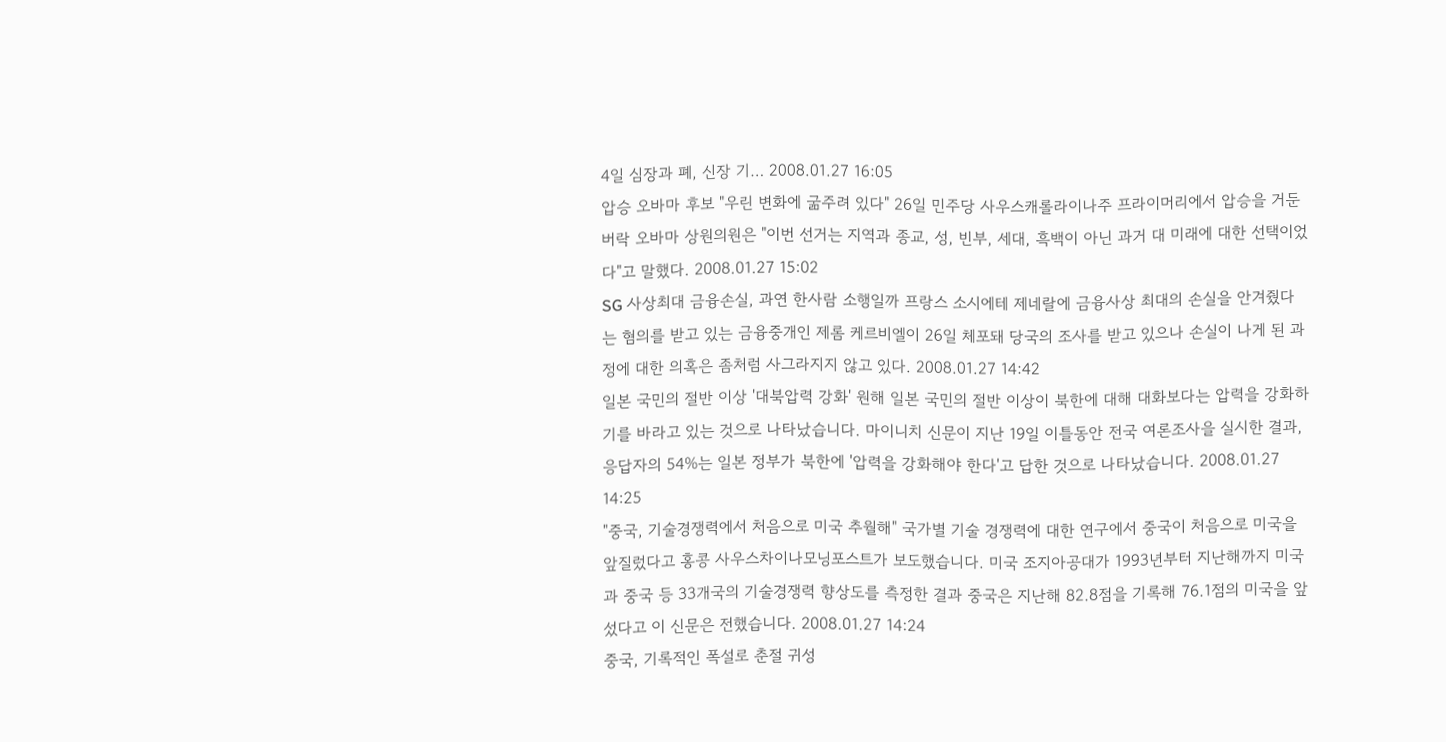4일 심장과 폐, 신장 기… 2008.01.27 16:05
압승 오바마 후보 "우린 변화에 굶주려 있다" 26일 민주당 사우스캐롤라이나주 프라이머리에서 압승을 거둔 버락 오바마 상원의원은 "이번 선거는 지역과 종교, 성, 빈부, 세대, 흑백이 아닌 과거 대 미래에 대한 선택이었다"고 말했다. 2008.01.27 15:02
SG 사상최대 금융손실, 과연 한사람 소행일까 프랑스 소시에테 제네랄에 금융사상 최대의 손실을 안겨줬다는 혐의를 받고 있는 금융중개인 제롬 케르비엘이 26일 체포돼 당국의 조사를 받고 있으나 손실이 나게 된 과정에 대한 의혹은 좀처럼 사그라지지 않고 있다. 2008.01.27 14:42
일본 국민의 절반 이상 '대북압력 강화' 원해 일본 국민의 절반 이상이 북한에 대해 대화보다는 압력을 강화하기를 바라고 있는 것으로 나타났습니다. 마이니치 신문이 지난 19일 이틀동안 전국 여론조사을 실시한 결과, 응답자의 54%는 일본 정부가 북한에 '압력을 강화해야 한다'고 답한 것으로 나타났습니다. 2008.01.27 14:25
"중국, 기술경쟁력에서 처음으로 미국 추월해" 국가별 기술 경쟁력에 대한 연구에서 중국이 처음으로 미국을 앞질렀다고 홍콩 사우스차이나모닝포스트가 보도했습니다. 미국 조지아공대가 1993년부터 지난해까지 미국과 중국 등 33개국의 기술경쟁력 향상도를 측정한 결과 중국은 지난해 82.8점을 기록해 76.1점의 미국을 앞섰다고 이 신문은 전했습니다. 2008.01.27 14:24
중국, 기록적인 폭설로 춘절 귀성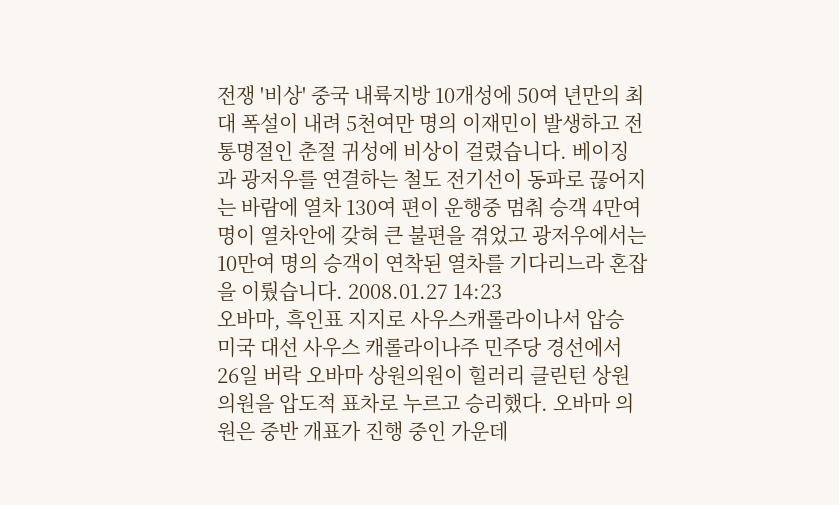전쟁 '비상' 중국 내륙지방 10개성에 50여 년만의 최대 폭설이 내려 5천여만 명의 이재민이 발생하고 전통명절인 춘절 귀성에 비상이 걸렸습니다. 베이징과 광저우를 연결하는 철도 전기선이 동파로 끊어지는 바람에 열차 130여 편이 운행중 멈춰 승객 4만여 명이 열차안에 갖혀 큰 불편을 겪었고 광저우에서는 10만여 명의 승객이 연착된 열차를 기다리느라 혼잡을 이뤘습니다. 2008.01.27 14:23
오바마, 흑인표 지지로 사우스캐롤라이나서 압승 미국 대선 사우스 캐롤라이나주 민주당 경선에서 26일 버락 오바마 상원의원이 힐러리 클린턴 상원의원을 압도적 표차로 누르고 승리했다. 오바마 의원은 중반 개표가 진행 중인 가운데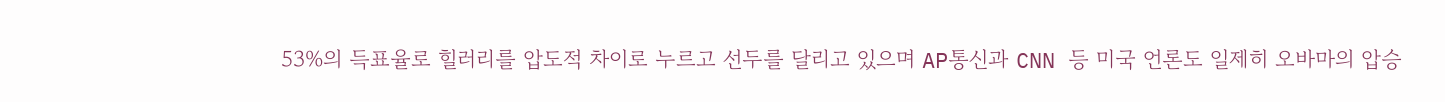53%의 득표율로 힐러리를 압도적 차이로 누르고 선두를 달리고 있으며 AP통신과 CNN 등 미국 언론도 일제히 오바마의 압승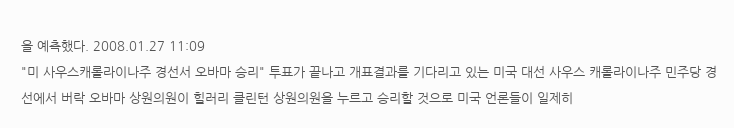을 예측했다. 2008.01.27 11:09
"미 사우스캐롤라이나주 경선서 오바마 승리" 투표가 끝나고 개표결과를 기다리고 있는 미국 대선 사우스 캐롤라이나주 민주당 경선에서 버락 오바마 상원의원이 힐러리 클린턴 상원의원을 누르고 승리할 것으로 미국 언론들이 일제히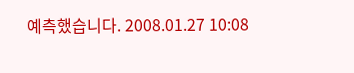예측했습니다. 2008.01.27 10:08